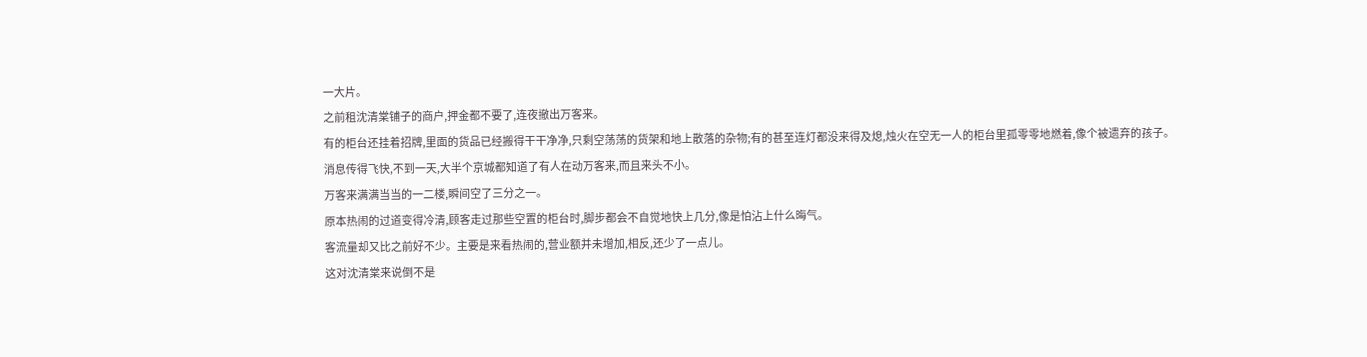一大片。
之前租沈清棠铺子的商户,押金都不要了,连夜撤出万客来。
有的柜台还挂着招牌,里面的货品已经搬得干干净净,只剩空荡荡的货架和地上散落的杂物;有的甚至连灯都没来得及熄,烛火在空无一人的柜台里孤零零地燃着,像个被遗弃的孩子。
消息传得飞快,不到一天,大半个京城都知道了有人在动万客来,而且来头不小。
万客来满满当当的一二楼,瞬间空了三分之一。
原本热闹的过道变得冷清,顾客走过那些空置的柜台时,脚步都会不自觉地快上几分,像是怕沾上什么晦气。
客流量却又比之前好不少。主要是来看热闹的,营业额并未增加,相反,还少了一点儿。
这对沈清棠来说倒不是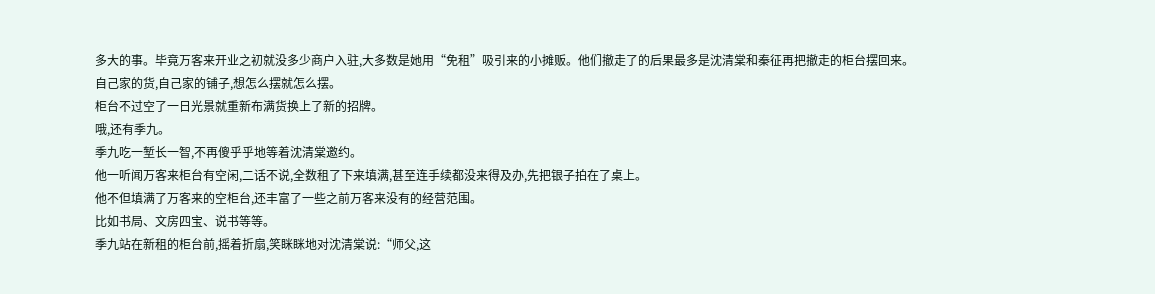多大的事。毕竟万客来开业之初就没多少商户入驻,大多数是她用“免租”吸引来的小摊贩。他们撤走了的后果最多是沈清棠和秦征再把撤走的柜台摆回来。
自己家的货,自己家的铺子,想怎么摆就怎么摆。
柜台不过空了一日光景就重新布满货换上了新的招牌。
哦,还有季九。
季九吃一堑长一智,不再傻乎乎地等着沈清棠邀约。
他一听闻万客来柜台有空闲,二话不说,全数租了下来填满,甚至连手续都没来得及办,先把银子拍在了桌上。
他不但填满了万客来的空柜台,还丰富了一些之前万客来没有的经营范围。
比如书局、文房四宝、说书等等。
季九站在新租的柜台前,摇着折扇,笑眯眯地对沈清棠说:“师父,这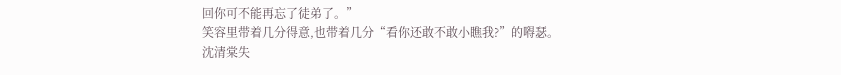回你可不能再忘了徒弟了。”
笑容里带着几分得意,也带着几分“看你还敢不敢小瞧我?”的嘚瑟。
沈清棠失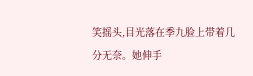笑摇头,目光落在季九脸上带着几分无奈。她伸手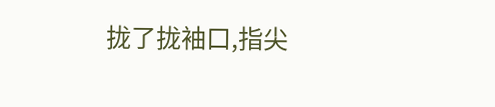拢了拢袖口,指尖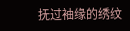抚过袖缘的绣纹